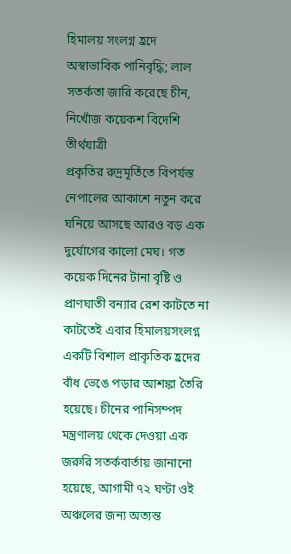হিমালয় সংলগ্ন হ্রদে অস্বাভাবিক পানিবৃদ্ধি; লাল সতর্কতা জারি করেছে চীন, নিখোঁজ কয়েকশ বিদেশি তীর্থযাত্রী
প্রকৃতির রুদ্রমূর্তিতে বিপর্যস্ত নেপালের আকাশে নতুন করে ঘনিয়ে আসছে আরও বড় এক দুর্যোগের কালো মেঘ। গত কয়েক দিনের টানা বৃষ্টি ও প্রাণঘাতী বন্যার রেশ কাটতে না কাটতেই এবার হিমালয়সংলগ্ন একটি বিশাল প্রাকৃতিক হ্রদের বাঁধ ভেঙে পড়ার আশঙ্কা তৈরি হয়েছে। চীনের পানিসম্পদ মন্ত্রণালয় থেকে দেওয়া এক জরুরি সতর্কবার্তায় জানানো হয়েছে, আগামী ৭২ ঘণ্টা ওই অঞ্চলের জন্য অত্যন্ত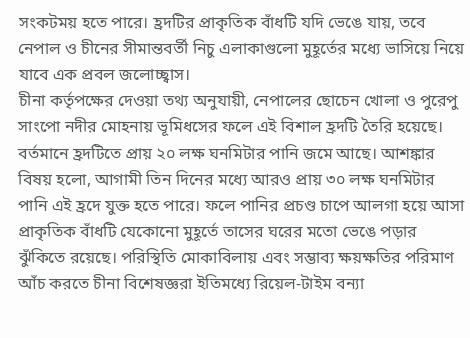সংকটময় হতে পারে। হ্রদটির প্রাকৃতিক বাঁধটি যদি ভেঙে যায়, তবে নেপাল ও চীনের সীমান্তবর্তী নিচু এলাকাগুলো মুহূর্তের মধ্যে ভাসিয়ে নিয়ে যাবে এক প্রবল জলোচ্ছ্বাস।
চীনা কর্তৃপক্ষের দেওয়া তথ্য অনুযায়ী, নেপালের ছোচেন খোলা ও পুরেপু সাংপো নদীর মোহনায় ভূমিধসের ফলে এই বিশাল হ্রদটি তৈরি হয়েছে। বর্তমানে হ্রদটিতে প্রায় ২০ লক্ষ ঘনমিটার পানি জমে আছে। আশঙ্কার বিষয় হলো, আগামী তিন দিনের মধ্যে আরও প্রায় ৩০ লক্ষ ঘনমিটার পানি এই হ্রদে যুক্ত হতে পারে। ফলে পানির প্রচণ্ড চাপে আলগা হয়ে আসা প্রাকৃতিক বাঁধটি যেকোনো মুহূর্তে তাসের ঘরের মতো ভেঙে পড়ার ঝুঁকিতে রয়েছে। পরিস্থিতি মোকাবিলায় এবং সম্ভাব্য ক্ষয়ক্ষতির পরিমাণ আঁচ করতে চীনা বিশেষজ্ঞরা ইতিমধ্যে রিয়েল-টাইম বন্যা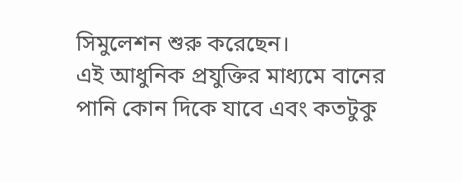সিমুলেশন শুরু করেছেন।
এই আধুনিক প্রযুক্তির মাধ্যমে বানের পানি কোন দিকে যাবে এবং কতটুকু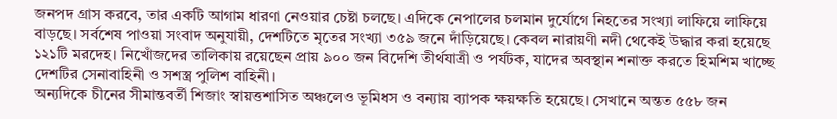জনপদ গ্রাস করবে, তার একটি আগাম ধারণা নেওয়ার চেষ্টা চলছে। এদিকে নেপালের চলমান দুর্যোগে নিহতের সংখ্যা লাফিয়ে লাফিয়ে বাড়ছে। সর্বশেষ পাওয়া সংবাদ অনুযায়ী, দেশটিতে মৃতের সংখ্যা ৩৫৯ জনে দাঁড়িয়েছে। কেবল নারায়ণী নদী থেকেই উদ্ধার করা হয়েছে ১২১টি মরদেহ। নিখোঁজদের তালিকায় রয়েছেন প্রায় ৯০০ জন বিদেশি তীর্থযাত্রী ও পর্যটক, যাদের অবস্থান শনাক্ত করতে হিমশিম খাচ্ছে দেশটির সেনাবাহিনী ও সশস্ত্র পুলিশ বাহিনী।
অন্যদিকে চীনের সীমান্তবর্তী শিজাং স্বায়ত্তশাসিত অঞ্চলেও ভূমিধস ও বন্যায় ব্যাপক ক্ষয়ক্ষতি হয়েছে। সেখানে অন্তত ৫৫৮ জন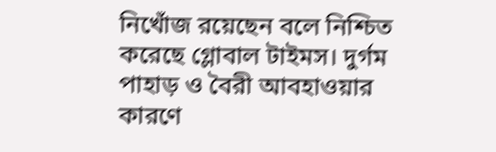নিখোঁজ রয়েছেন বলে নিশ্চিত করেছে গ্লোবাল টাইমস। দুর্গম পাহাড় ও বৈরী আবহাওয়ার কারণে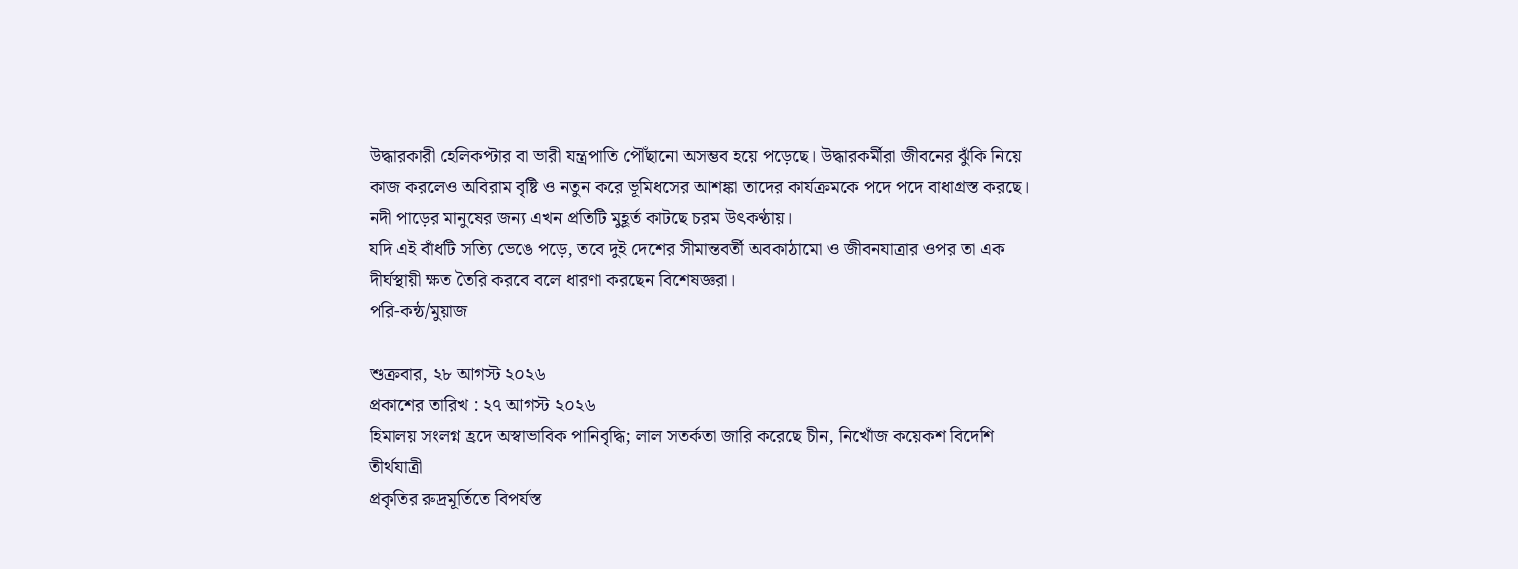উদ্ধারকারী হেলিকপ্টার বা ভারী যন্ত্রপাতি পৌঁছানো অসম্ভব হয়ে পড়েছে। উদ্ধারকর্মীরা জীবনের ঝুঁকি নিয়ে কাজ করলেও অবিরাম বৃষ্টি ও নতুন করে ভূমিধসের আশঙ্কা তাদের কার্যক্রমকে পদে পদে বাধাগ্রস্ত করছে। নদী পাড়ের মানুষের জন্য এখন প্রতিটি মুহূর্ত কাটছে চরম উৎকণ্ঠায়।
যদি এই বাঁধটি সত্যি ভেঙে পড়ে, তবে দুই দেশের সীমান্তবর্তী অবকাঠামো ও জীবনযাত্রার ওপর তা এক দীর্ঘস্থায়ী ক্ষত তৈরি করবে বলে ধারণা করছেন বিশেষজ্ঞরা।
পরি-কন্ঠ/মুয়াজ

শুক্রবার, ২৮ আগস্ট ২০২৬
প্রকাশের তারিখ : ২৭ আগস্ট ২০২৬
হিমালয় সংলগ্ন হ্রদে অস্বাভাবিক পানিবৃদ্ধি; লাল সতর্কতা জারি করেছে চীন, নিখোঁজ কয়েকশ বিদেশি তীর্থযাত্রী
প্রকৃতির রুদ্রমূর্তিতে বিপর্যস্ত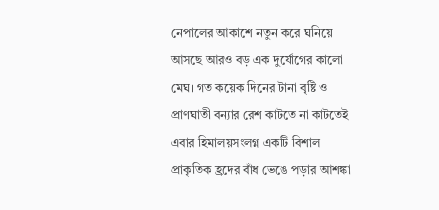নেপালের আকাশে নতুন করে ঘনিয়ে আসছে আরও বড় এক দুর্যোগের কালো মেঘ। গত কয়েক দিনের টানা বৃষ্টি ও প্রাণঘাতী বন্যার রেশ কাটতে না কাটতেই এবার হিমালয়সংলগ্ন একটি বিশাল প্রাকৃতিক হ্রদের বাঁধ ভেঙে পড়ার আশঙ্কা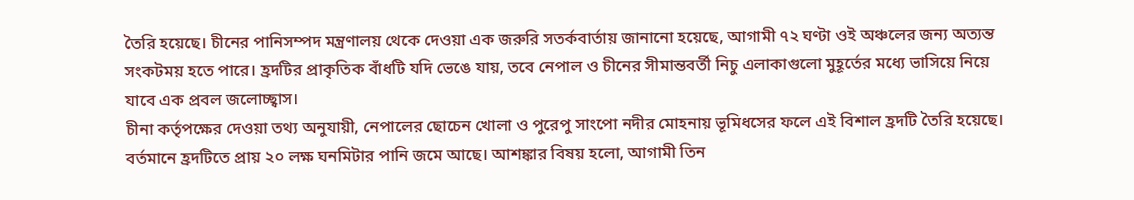তৈরি হয়েছে। চীনের পানিসম্পদ মন্ত্রণালয় থেকে দেওয়া এক জরুরি সতর্কবার্তায় জানানো হয়েছে, আগামী ৭২ ঘণ্টা ওই অঞ্চলের জন্য অত্যন্ত সংকটময় হতে পারে। হ্রদটির প্রাকৃতিক বাঁধটি যদি ভেঙে যায়, তবে নেপাল ও চীনের সীমান্তবর্তী নিচু এলাকাগুলো মুহূর্তের মধ্যে ভাসিয়ে নিয়ে যাবে এক প্রবল জলোচ্ছ্বাস।
চীনা কর্তৃপক্ষের দেওয়া তথ্য অনুযায়ী, নেপালের ছোচেন খোলা ও পুরেপু সাংপো নদীর মোহনায় ভূমিধসের ফলে এই বিশাল হ্রদটি তৈরি হয়েছে। বর্তমানে হ্রদটিতে প্রায় ২০ লক্ষ ঘনমিটার পানি জমে আছে। আশঙ্কার বিষয় হলো, আগামী তিন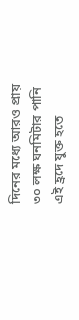দিনের মধ্যে আরও প্রায় ৩০ লক্ষ ঘনমিটার পানি এই হ্রদে যুক্ত হতে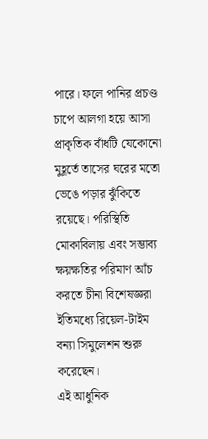পারে। ফলে পানির প্রচণ্ড চাপে আলগা হয়ে আসা প্রাকৃতিক বাঁধটি যেকোনো মুহূর্তে তাসের ঘরের মতো ভেঙে পড়ার ঝুঁকিতে রয়েছে। পরিস্থিতি মোকাবিলায় এবং সম্ভাব্য ক্ষয়ক্ষতির পরিমাণ আঁচ করতে চীনা বিশেষজ্ঞরা ইতিমধ্যে রিয়েল-টাইম বন্যা সিমুলেশন শুরু করেছেন।
এই আধুনিক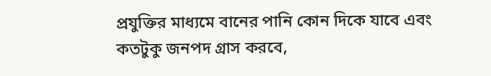প্রযুক্তির মাধ্যমে বানের পানি কোন দিকে যাবে এবং কতটুকু জনপদ গ্রাস করবে,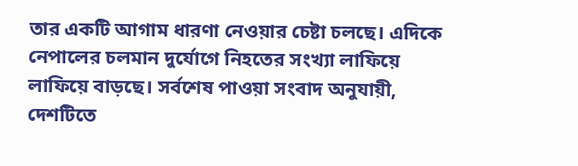তার একটি আগাম ধারণা নেওয়ার চেষ্টা চলছে। এদিকে নেপালের চলমান দুর্যোগে নিহতের সংখ্যা লাফিয়ে লাফিয়ে বাড়ছে। সর্বশেষ পাওয়া সংবাদ অনুযায়ী, দেশটিতে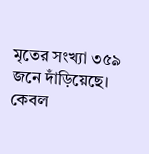মৃতের সংখ্যা ৩৫৯ জনে দাঁড়িয়েছে। কেবল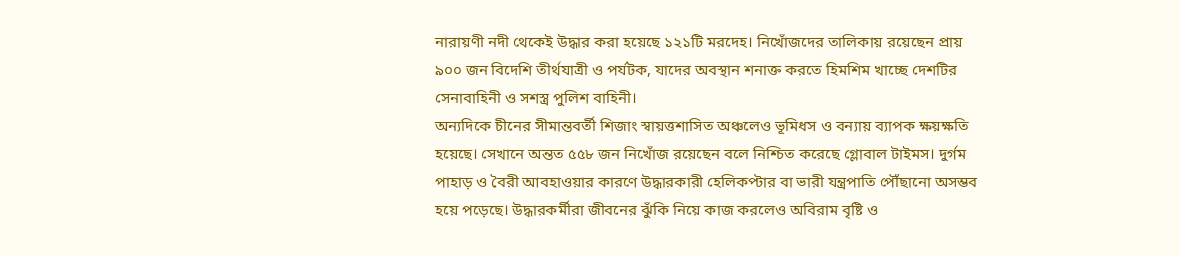নারায়ণী নদী থেকেই উদ্ধার করা হয়েছে ১২১টি মরদেহ। নিখোঁজদের তালিকায় রয়েছেন প্রায় ৯০০ জন বিদেশি তীর্থযাত্রী ও পর্যটক, যাদের অবস্থান শনাক্ত করতে হিমশিম খাচ্ছে দেশটির সেনাবাহিনী ও সশস্ত্র পুলিশ বাহিনী।
অন্যদিকে চীনের সীমান্তবর্তী শিজাং স্বায়ত্তশাসিত অঞ্চলেও ভূমিধস ও বন্যায় ব্যাপক ক্ষয়ক্ষতি হয়েছে। সেখানে অন্তত ৫৫৮ জন নিখোঁজ রয়েছেন বলে নিশ্চিত করেছে গ্লোবাল টাইমস। দুর্গম পাহাড় ও বৈরী আবহাওয়ার কারণে উদ্ধারকারী হেলিকপ্টার বা ভারী যন্ত্রপাতি পৌঁছানো অসম্ভব হয়ে পড়েছে। উদ্ধারকর্মীরা জীবনের ঝুঁকি নিয়ে কাজ করলেও অবিরাম বৃষ্টি ও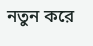নতুন করে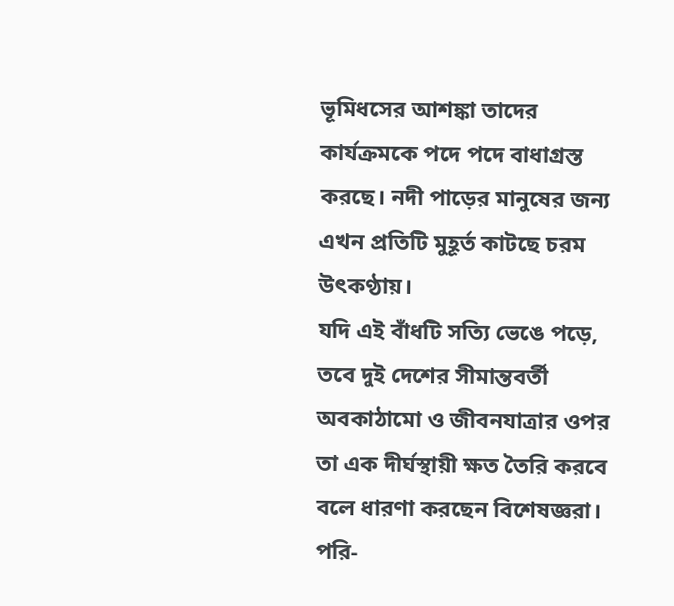ভূমিধসের আশঙ্কা তাদের কার্যক্রমকে পদে পদে বাধাগ্রস্ত করছে। নদী পাড়ের মানুষের জন্য এখন প্রতিটি মুহূর্ত কাটছে চরম উৎকণ্ঠায়।
যদি এই বাঁধটি সত্যি ভেঙে পড়ে, তবে দুই দেশের সীমান্তবর্তী অবকাঠামো ও জীবনযাত্রার ওপর তা এক দীর্ঘস্থায়ী ক্ষত তৈরি করবে বলে ধারণা করছেন বিশেষজ্ঞরা।
পরি-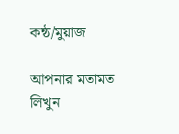কন্ঠ/মুয়াজ

আপনার মতামত লিখুন